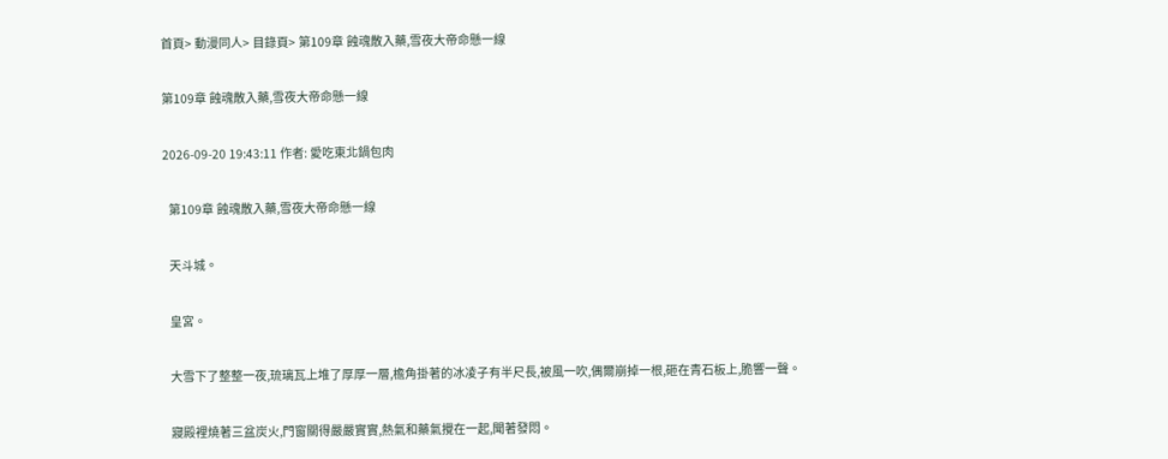首頁> 動漫同人> 目錄頁> 第109章 蝕魂散入藥,雪夜大帝命懸一線

第109章 蝕魂散入藥,雪夜大帝命懸一線

2026-09-20 19:43:11 作者: 愛吃東北鍋包肉

  第109章 蝕魂散入藥,雪夜大帝命懸一線

  天斗城。

  皇宮。

  大雪下了整整一夜,琉璃瓦上堆了厚厚一層,檐角掛著的冰凌子有半尺長,被風一吹,偶爾崩掉一根,砸在青石板上,脆響一聲。

  寢殿裡燒著三盆炭火,門窗關得嚴嚴實實,熱氣和藥氣攪在一起,聞著發悶。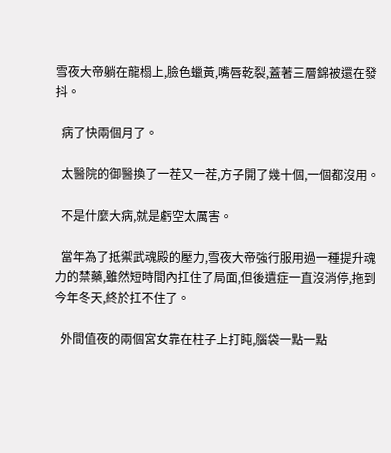雪夜大帝躺在龍榻上,臉色蠟黃,嘴唇乾裂,蓋著三層錦被還在發抖。

  病了快兩個月了。

  太醫院的御醫換了一茬又一茬,方子開了幾十個,一個都沒用。

  不是什麼大病,就是虧空太厲害。

  當年為了抵禦武魂殿的壓力,雪夜大帝強行服用過一種提升魂力的禁藥,雖然短時間內扛住了局面,但後遺症一直沒消停,拖到今年冬天,終於扛不住了。

  外間值夜的兩個宮女靠在柱子上打盹,腦袋一點一點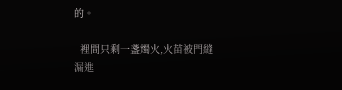的。

  裡間只剩一盞燭火,火苗被門縫漏進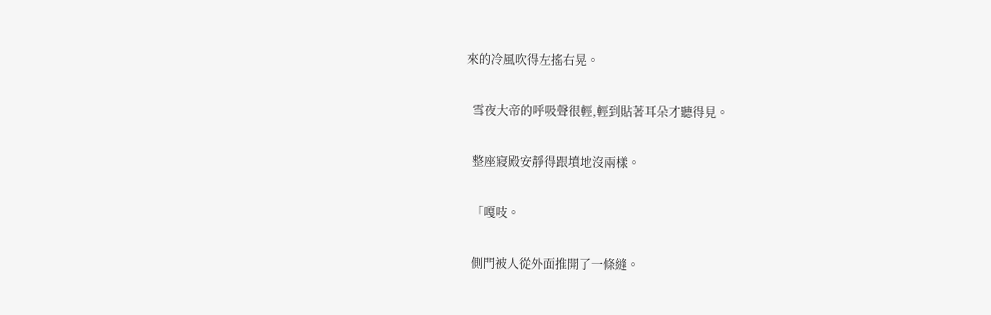來的冷風吹得左搖右晃。

  雪夜大帝的呼吸聲很輕,輕到貼著耳朵才聽得見。

  整座寢殿安靜得跟墳地沒兩樣。

  「嘎吱。

  側門被人從外面推開了一條縫。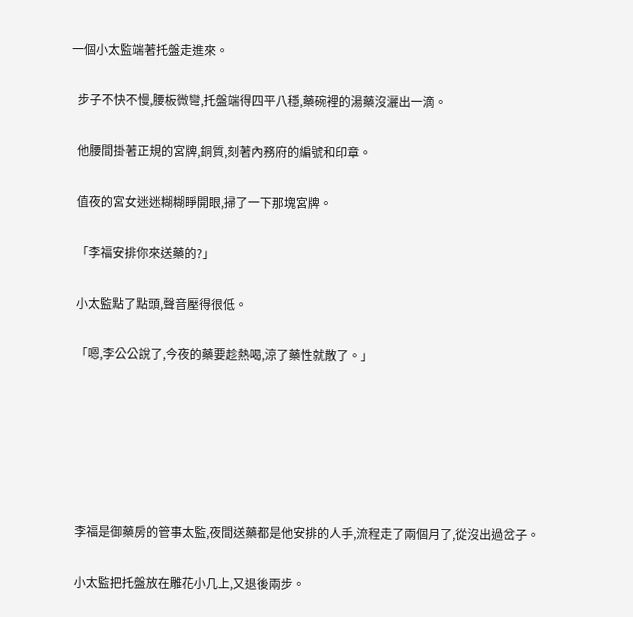一個小太監端著托盤走進來。

  步子不快不慢,腰板微彎,托盤端得四平八穩,藥碗裡的湯藥沒灑出一滴。

  他腰間掛著正規的宮牌,銅質,刻著內務府的編號和印章。

  值夜的宮女迷迷糊糊睜開眼,掃了一下那塊宮牌。

  「李福安排你來送藥的?」

  小太監點了點頭,聲音壓得很低。

  「嗯,李公公說了,今夜的藥要趁熱喝,涼了藥性就散了。」






  李福是御藥房的管事太監,夜間送藥都是他安排的人手,流程走了兩個月了,從沒出過岔子。

  小太監把托盤放在雕花小几上,又退後兩步。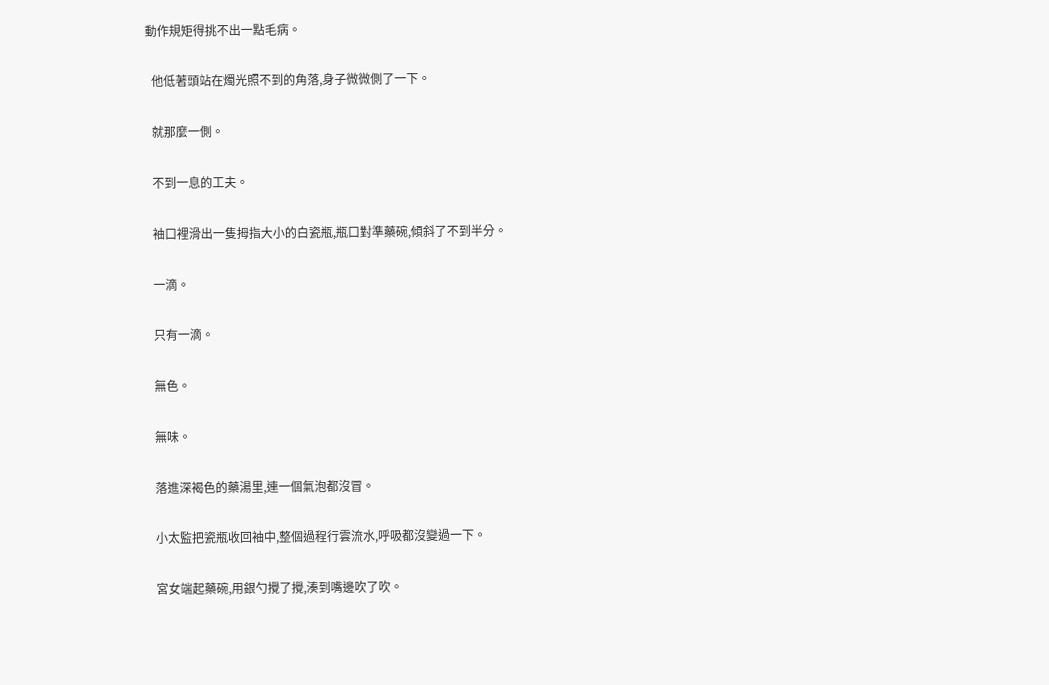動作規矩得挑不出一點毛病。

  他低著頭站在燭光照不到的角落,身子微微側了一下。

  就那麼一側。

  不到一息的工夫。

  袖口裡滑出一隻拇指大小的白瓷瓶,瓶口對準藥碗,傾斜了不到半分。

  一滴。

  只有一滴。

  無色。

  無味。

  落進深褐色的藥湯里,連一個氣泡都沒冒。

  小太監把瓷瓶收回袖中,整個過程行雲流水,呼吸都沒變過一下。

  宮女端起藥碗,用銀勺攪了攪,湊到嘴邊吹了吹。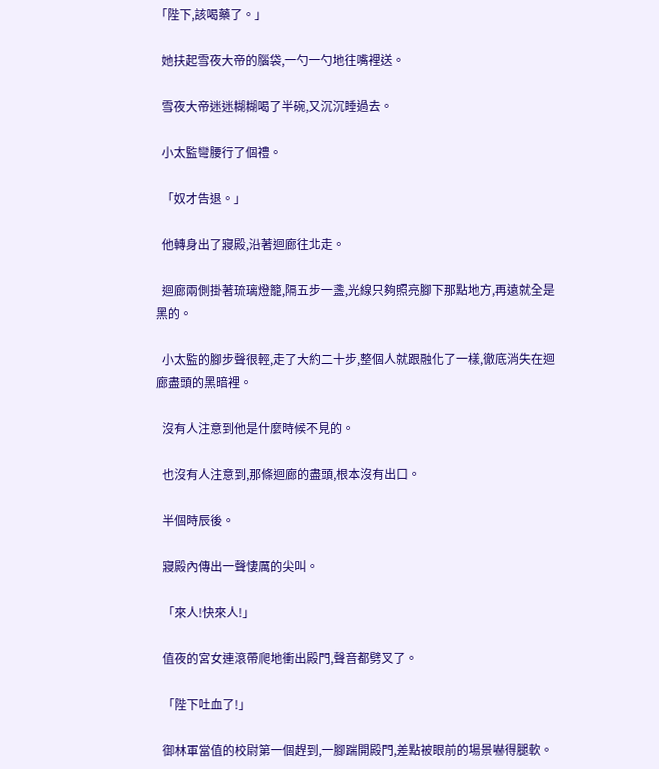「陛下,該喝藥了。」

  她扶起雪夜大帝的腦袋,一勺一勺地往嘴裡送。

  雪夜大帝迷迷糊糊喝了半碗,又沉沉睡過去。

  小太監彎腰行了個禮。

  「奴才告退。」

  他轉身出了寢殿,沿著迴廊往北走。

  迴廊兩側掛著琉璃燈籠,隔五步一盞,光線只夠照亮腳下那點地方,再遠就全是黑的。

  小太監的腳步聲很輕,走了大約二十步,整個人就跟融化了一樣,徹底消失在迴廊盡頭的黑暗裡。

  沒有人注意到他是什麼時候不見的。

  也沒有人注意到,那條迴廊的盡頭,根本沒有出口。

  半個時辰後。

  寢殿內傳出一聲悽厲的尖叫。

  「來人!快來人!」

  值夜的宮女連滾帶爬地衝出殿門,聲音都劈叉了。

  「陛下吐血了!」

  御林軍當值的校尉第一個趕到,一腳踹開殿門,差點被眼前的場景嚇得腿軟。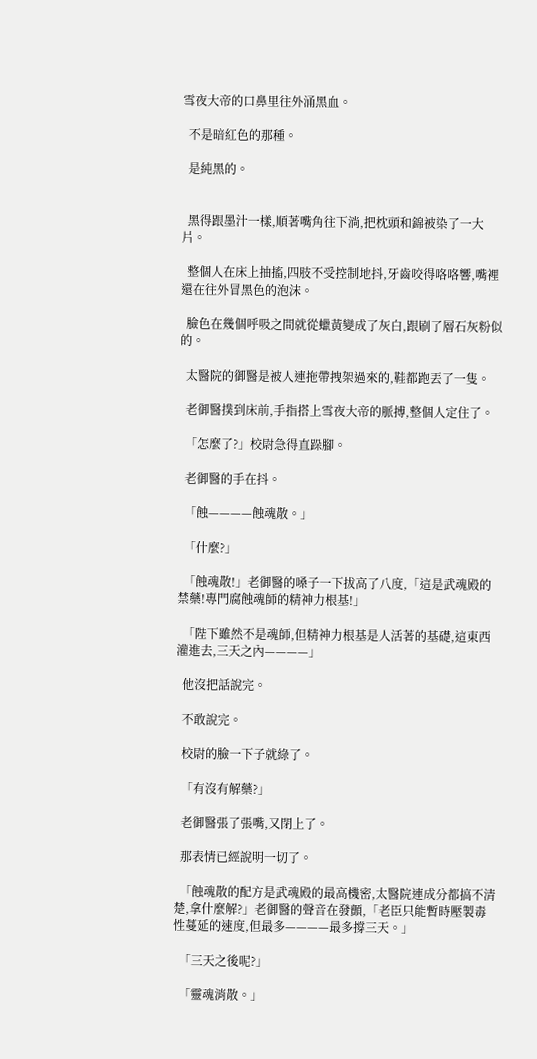雪夜大帝的口鼻里往外涌黑血。

  不是暗紅色的那種。

  是純黑的。


  黑得跟墨汁一樣,順著嘴角往下淌,把枕頭和錦被染了一大片。

  整個人在床上抽搐,四肢不受控制地抖,牙齒咬得咯咯響,嘴裡還在往外冒黑色的泡沫。

  臉色在幾個呼吸之間就從蠟黃變成了灰白,跟刷了層石灰粉似的。

  太醫院的御醫是被人連拖帶拽架過來的,鞋都跑丟了一隻。

  老御醫撲到床前,手指搭上雪夜大帝的脈搏,整個人定住了。

  「怎麼了?」校尉急得直跺腳。

  老御醫的手在抖。

  「蝕————蝕魂散。」

  「什麼?」

  「蝕魂散!」老御醫的嗓子一下拔高了八度,「這是武魂殿的禁藥!專門腐蝕魂師的精神力根基!」

  「陛下雖然不是魂師,但精神力根基是人活著的基礎,這東西灌進去,三天之內————」

  他沒把話說完。

  不敢說完。

  校尉的臉一下子就綠了。

  「有沒有解藥?」

  老御醫張了張嘴,又閉上了。

  那表情已經說明一切了。

  「蝕魂散的配方是武魂殿的最高機密,太醫院連成分都搞不清楚,拿什麼解?」老御醫的聲音在發顫,「老臣只能暫時壓製毒性蔓延的速度,但最多————最多撐三天。」

  「三天之後呢?」

  「靈魂消散。」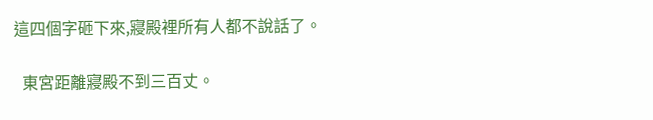這四個字砸下來,寢殿裡所有人都不說話了。

  東宮距離寢殿不到三百丈。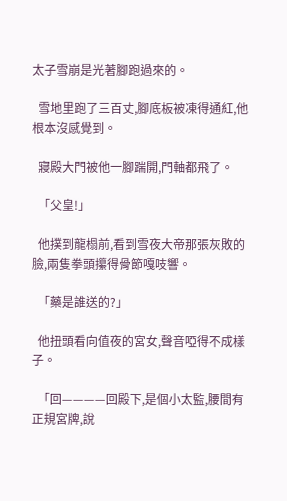太子雪崩是光著腳跑過來的。

  雪地里跑了三百丈,腳底板被凍得通紅,他根本沒感覺到。

  寢殿大門被他一腳踹開,門軸都飛了。

  「父皇!」

  他撲到龍榻前,看到雪夜大帝那張灰敗的臉,兩隻拳頭攥得骨節嘎吱響。

  「藥是誰送的?」

  他扭頭看向值夜的宮女,聲音啞得不成樣子。

  「回————回殿下,是個小太監,腰間有正規宮牌,說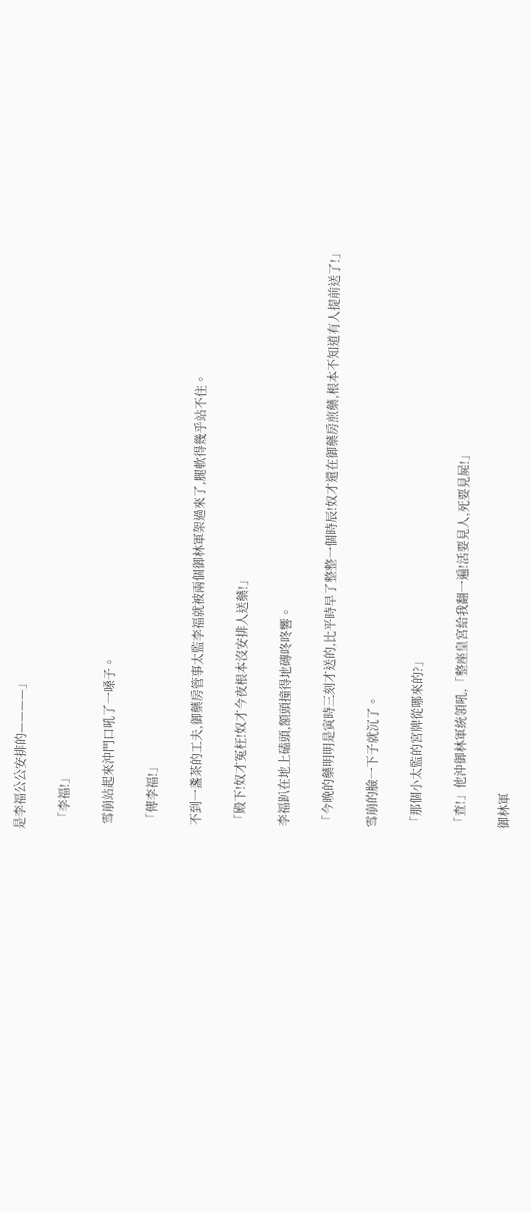是李福公公安排的————」

  「李福!」

  雪崩站起來沖門口吼了一嗓子。

  「傳李福!」

  不到一盞茶的工夫,御藥房管事太監李福就被兩個御林軍架過來了,腿軟得幾乎站不住。

  「殿下!奴才冤枉!奴才今夜根本沒安排人送藥!」

  李福趴在地上磕頭,額頭撞得地磚咚咚響。

  「今晚的藥明明是寅時三刻才送的,比平時早了整整一個時辰!奴才還在御藥房煎藥,根本不知道有人提前送了!」

  雪崩的臉一下子就沉了。

  「那個小太監的宮牌從哪來的?」

  「查!」他沖御林軍統領吼,「整座皇宮給我翻一遍!活要見人,死要見屍!」

  御林軍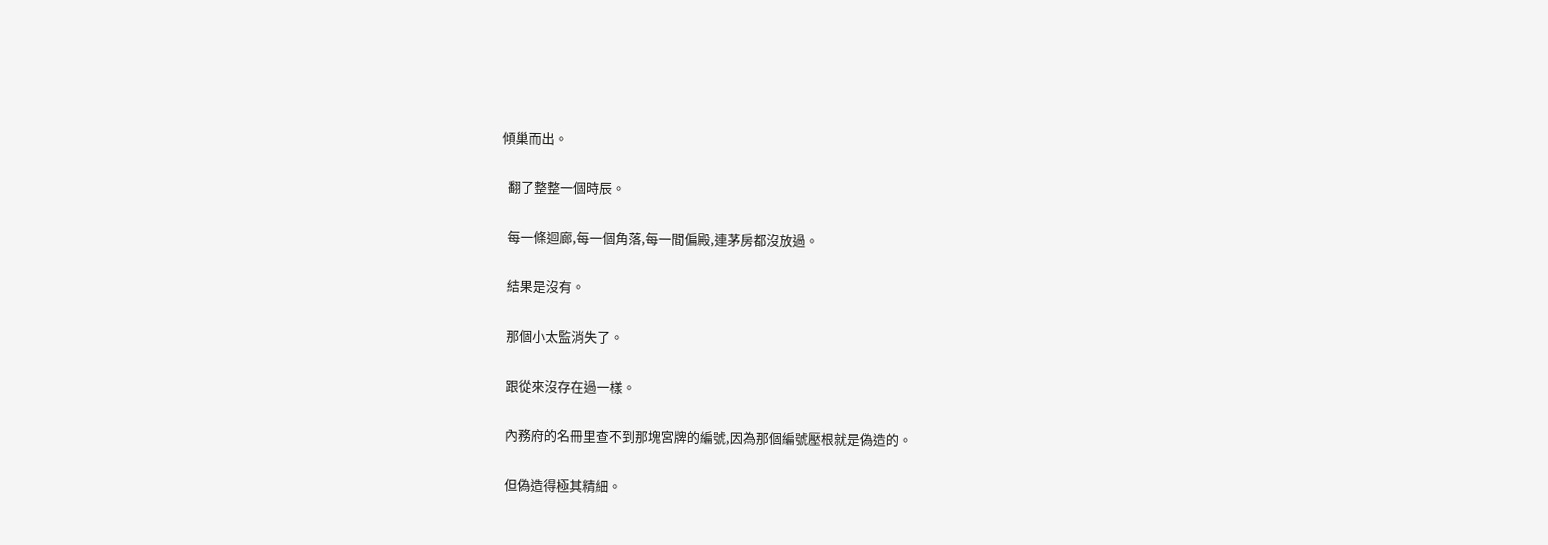傾巢而出。

  翻了整整一個時辰。

  每一條迴廊,每一個角落,每一間偏殿,連茅房都沒放過。

  結果是沒有。

  那個小太監消失了。

  跟從來沒存在過一樣。

  內務府的名冊里查不到那塊宮牌的編號,因為那個編號壓根就是偽造的。

  但偽造得極其精細。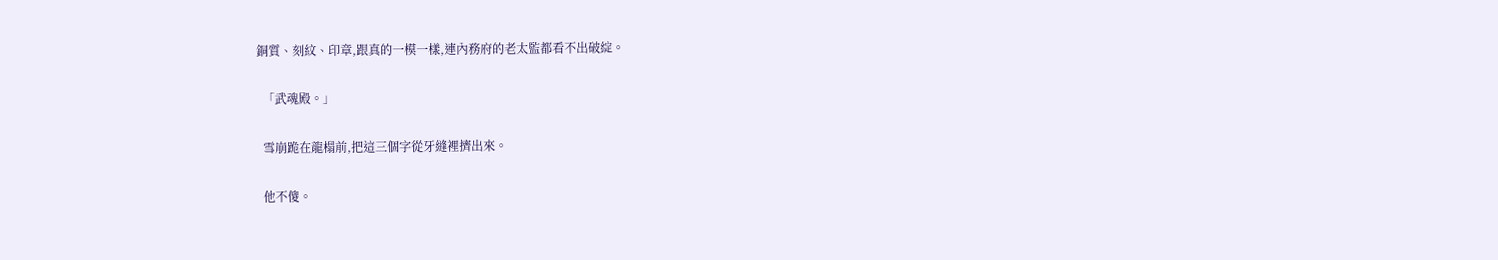銅質、刻紋、印章,跟真的一模一樣,連內務府的老太監都看不出破綻。

  「武魂殿。」

  雪崩跪在龍榻前,把這三個字從牙縫裡擠出來。

  他不傻。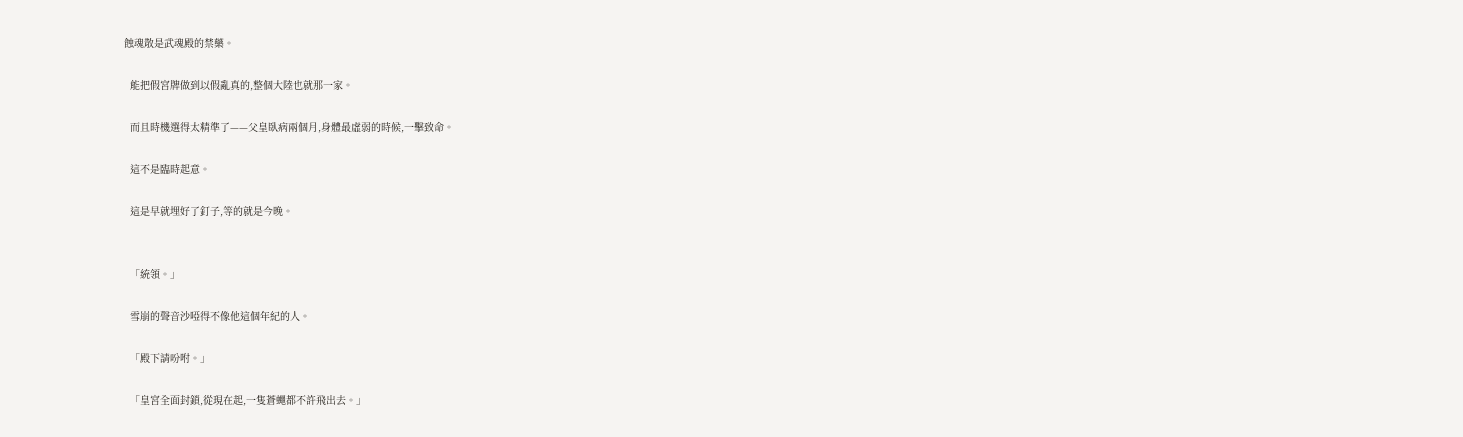蝕魂散是武魂殿的禁藥。

  能把假宮牌做到以假亂真的,整個大陸也就那一家。

  而且時機選得太精準了——父皇臥病兩個月,身體最虛弱的時候,一擊致命。

  這不是臨時起意。

  這是早就埋好了釘子,等的就是今晚。


  「統領。」

  雪崩的聲音沙啞得不像他這個年紀的人。

  「殿下請吩咐。」

  「皇宮全面封鎖,從現在起,一隻蒼蠅都不許飛出去。」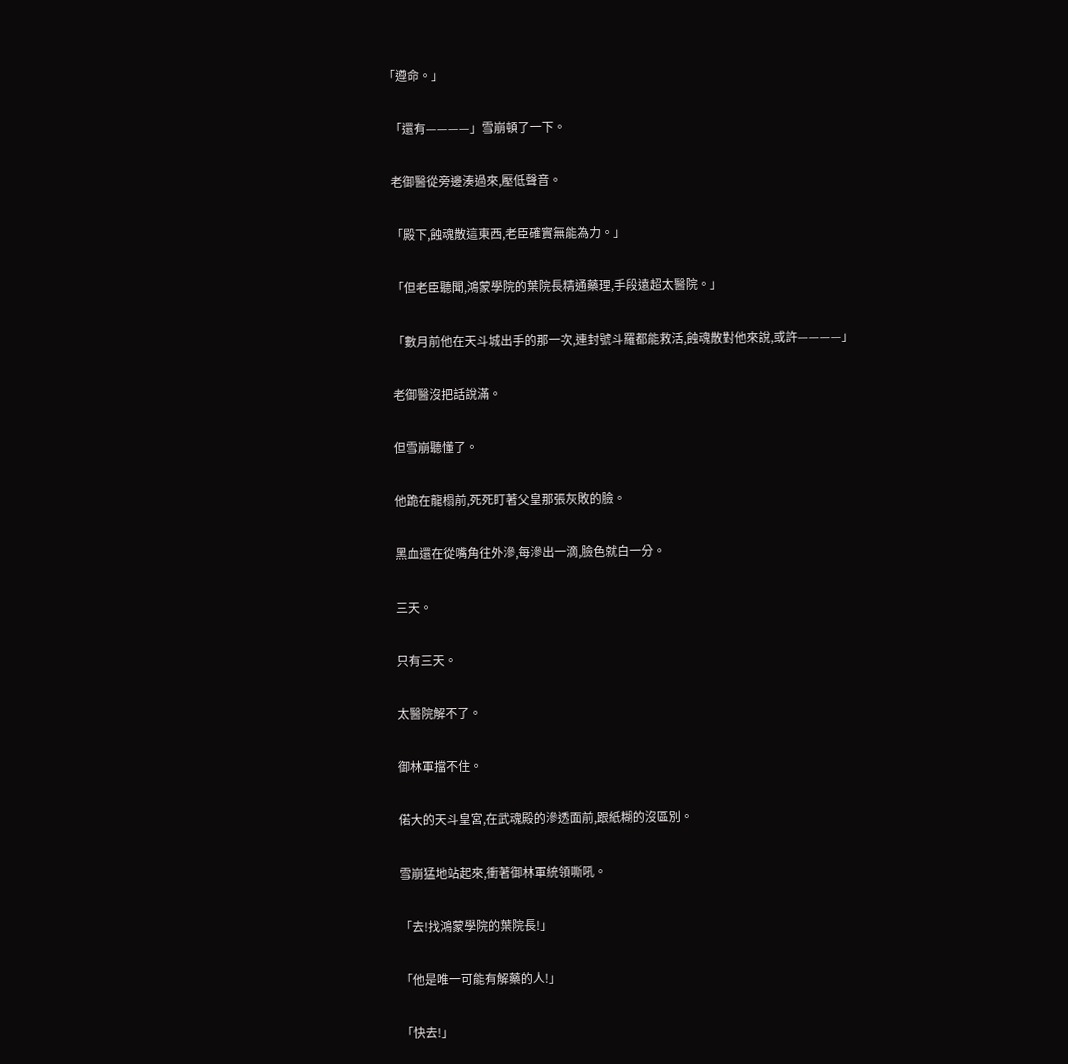「遵命。」

  「還有————」雪崩頓了一下。

  老御醫從旁邊湊過來,壓低聲音。

  「殿下,蝕魂散這東西,老臣確實無能為力。」

  「但老臣聽聞,鴻蒙學院的葉院長精通藥理,手段遠超太醫院。」

  「數月前他在天斗城出手的那一次,連封號斗羅都能救活,蝕魂散對他來說,或許————」

  老御醫沒把話說滿。

  但雪崩聽懂了。

  他跪在龍榻前,死死盯著父皇那張灰敗的臉。

  黑血還在從嘴角往外滲,每滲出一滴,臉色就白一分。

  三天。

  只有三天。

  太醫院解不了。

  御林軍擋不住。

  偌大的天斗皇宮,在武魂殿的滲透面前,跟紙糊的沒區別。

  雪崩猛地站起來,衝著御林軍統領嘶吼。

  「去!找鴻蒙學院的葉院長!」

  「他是唯一可能有解藥的人!」

  「快去!」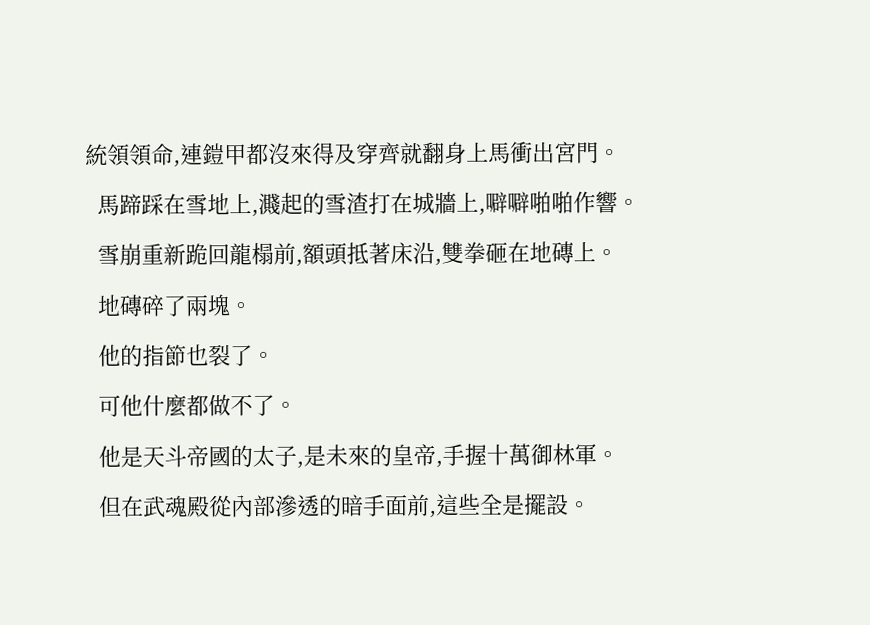統領領命,連鎧甲都沒來得及穿齊就翻身上馬衝出宮門。

  馬蹄踩在雪地上,濺起的雪渣打在城牆上,噼噼啪啪作響。

  雪崩重新跪回龍榻前,額頭抵著床沿,雙拳砸在地磚上。

  地磚碎了兩塊。

  他的指節也裂了。

  可他什麼都做不了。

  他是天斗帝國的太子,是未來的皇帝,手握十萬御林軍。

  但在武魂殿從內部滲透的暗手面前,這些全是擺設。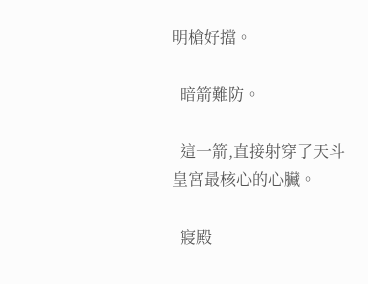明槍好擋。

  暗箭難防。

  這一箭,直接射穿了天斗皇宮最核心的心臟。

  寢殿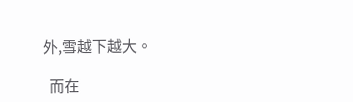外,雪越下越大。

  而在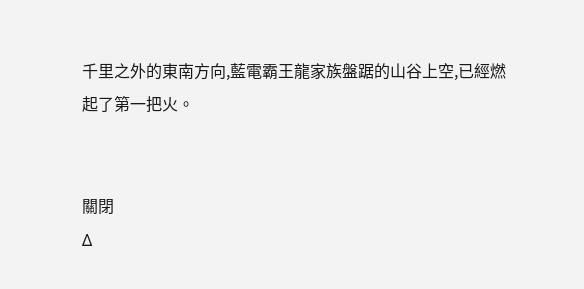千里之外的東南方向,藍電霸王龍家族盤踞的山谷上空,已經燃起了第一把火。


關閉
Δ